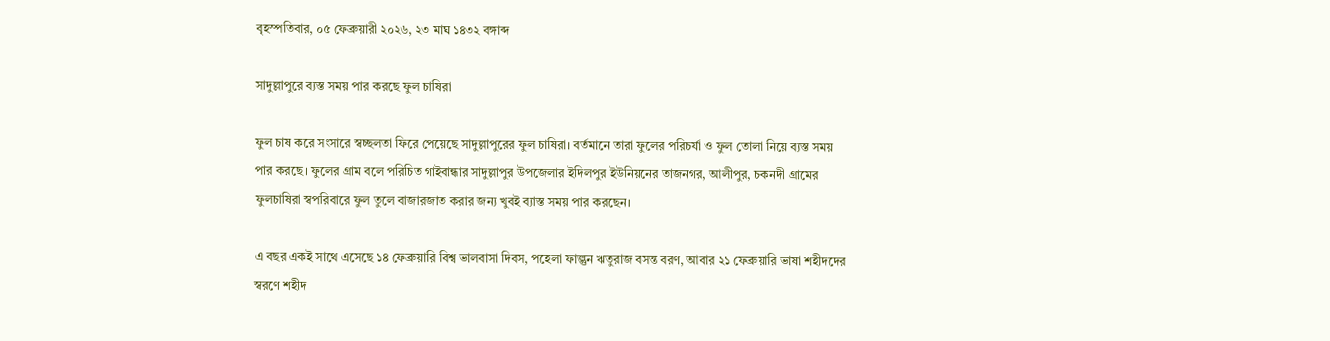বৃহস্পতিবার, ০৫ ফেব্রুয়ারী ২০২৬, ২৩ মাঘ ১৪৩২ বঙ্গাব্দ

সাদুল্লাপুরে ব্যস্ত সময় পার করছে ফুল চাষিরা

ফুল চাষ করে সংসারে স্বচ্ছলতা ফিরে পেয়েছে সাদুল্লাপুরের ফুল চাষিরা। বর্তমানে তারা ফুলের পরিচর্যা ও ফুল তোলা নিয়ে ব্যস্ত সময় পার করছে। ফুলের গ্রাম বলে পরিচিত গাইবান্ধার সাদুল্লাপুর উপজেলার ইদিলপুর ইউনিয়নের তাজনগর, আলীপুর, চকনদী গ্রামের ফুলচাষিরা স্বপরিবারে ফুল তুলে বাজারজাত করার জন্য খুবই ব্যাস্ত সময় পার করছেন।

এ বছর একই সাথে এসেছে ১৪ ফেব্রুয়ারি বিশ্ব ভালবাসা দিবস, পহেলা ফাল্গুন ঋতুরাজ বসন্ত বরণ, আবার ২১ ফেব্রুয়ারি ভাষা শহীদদের স্বরণে শহীদ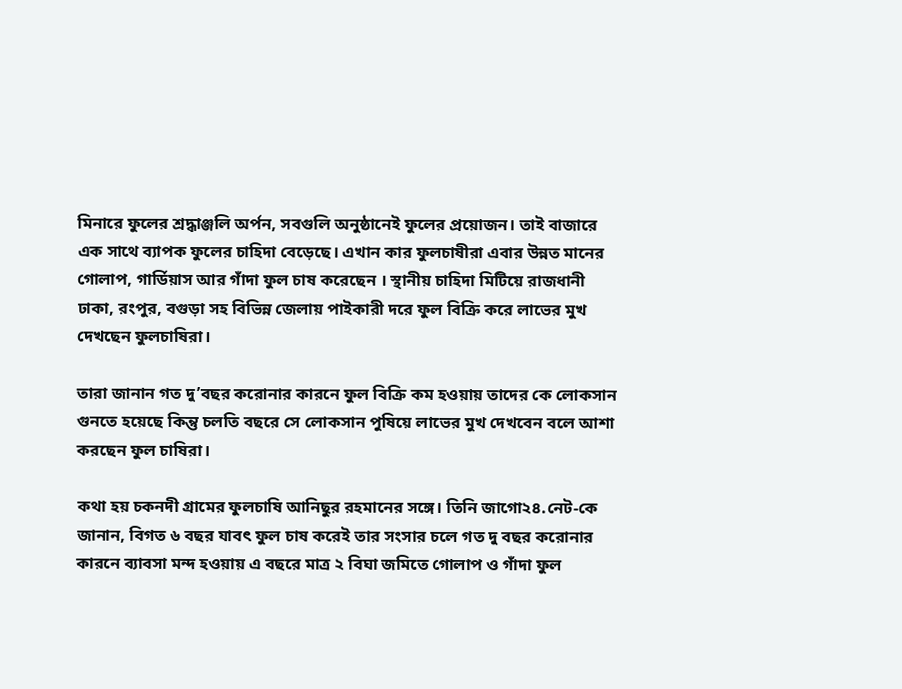মিনারে ফুলের শ্রদ্ধাঞ্জলি অর্পন, সবগুলি অনুষ্ঠানেই ফুলের প্রয়োজন। তাই বাজারে এক সাথে ব্যাপক ফুলের চাহিদা বেড়েছে। এখান কার ফুলচাষীরা এবার উন্নত মানের গোলাপ, গার্ডিয়াস আর গাঁদা ফুল চাষ করেছেন । স্থানীয় চাহিদা মিটিয়ে রাজধানী ঢাকা, রংপুর, বগুড়া সহ বিভিন্ন জেলায় পাইকারী দরে ফুল বিক্রি করে লাভের মুখ দেখছেন ফুলচাষিরা।

তারা জানান গত দু’বছর করোনার কারনে ফুল বিক্রি কম হওয়ায় তাদের কে লোকসান গুনতে হয়েছে কিন্তু চলতি বছরে সে লোকসান পুষিয়ে লাভের মুখ দেখবেন বলে আশা করছেন ফুল চাষিরা।

কথা হয় চকনদী গ্রামের ফুলচাষি আনিছুর রহমানের সঙ্গে। তিনি জাগো২৪.নেট-কে জানান, বিগত ৬ বছর যাবৎ ফুল চাষ করেই তার সংসার চলে গত দু বছর করোনার কারনে ব্যাবসা মন্দ হওয়ায় এ বছরে মাত্র ২ বিঘা জমিতে গোলাপ ও গাঁদা ফুল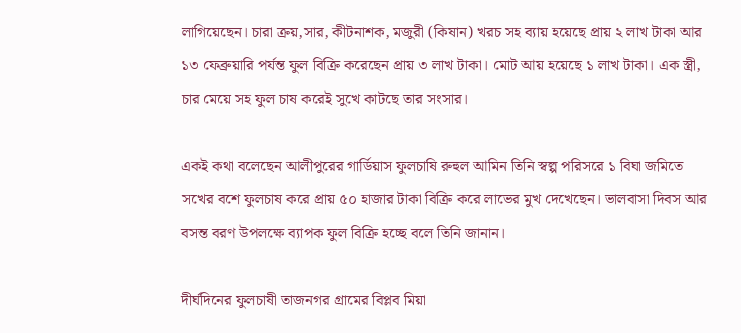লাগিয়েছেন। চারা ক্রয়,সার, কীটনাশক, মজুরী (কিষান) খরচ সহ ব্যায় হয়েছে প্রায় ২ লাখ টাকা আর ১৩ ফেব্রুয়ারি পর্যন্ত ফুল বিক্রি করেছেন প্রায় ৩ লাখ টাকা। মোট আয় হয়েছে ১ লাখ টাকা। এক স্ত্রী, চার মেয়ে সহ ফুল চাষ করেই সুখে কাটছে তার সংসার।

একই কথা বলেছেন আলীপুরের গার্ডিয়াস ফুলচাষি রুহুল আমিন তিনি স্বল্প পরিসরে ১ বিঘা জমিতে সখের বশে ফুলচাষ করে প্রায় ৫০ হাজার টাকা বিক্রি করে লাভের মুখ দেখেছেন। ভালবাসা দিবস আর বসন্ত বরণ উপলক্ষে ব্যাপক ফুল বিক্রি হচ্ছে বলে তিনি জানান।

দীর্ঘদিনের ফুলচাষী তাজনগর গ্রামের বিপ্লব মিয়া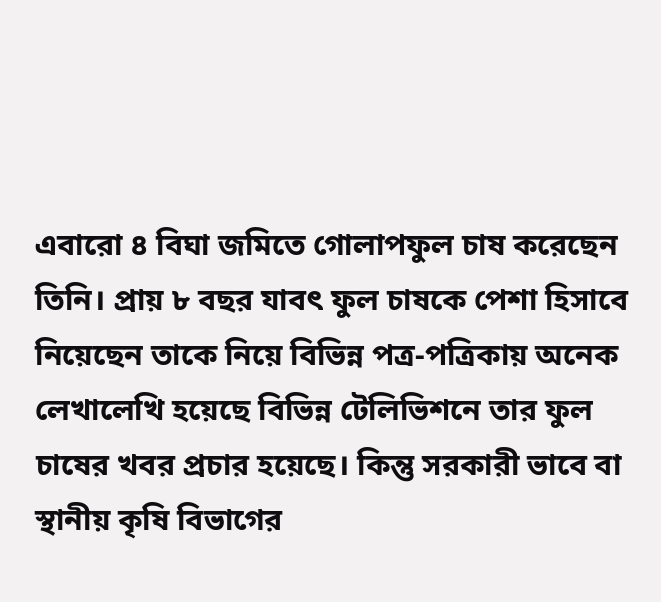এবারো ৪ বিঘা জমিতে গোলাপফুল চাষ করেছেন তিনি। প্রায় ৮ বছর যাবৎ ফুল চাষকে পেশা হিসাবে নিয়েছেন তাকে নিয়ে বিভিন্ন পত্র-পত্রিকায় অনেক লেখালেখি হয়েছে বিভিন্ন টেলিভিশনে তার ফুল চাষের খবর প্রচার হয়েছে। কিন্তু সরকারী ভাবে বা স্থানীয় কৃষি বিভাগের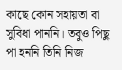কাছে কোন সহায়তা বা সুবিধা পাননি। তবুও পিছু পা হননি তিনি নিজ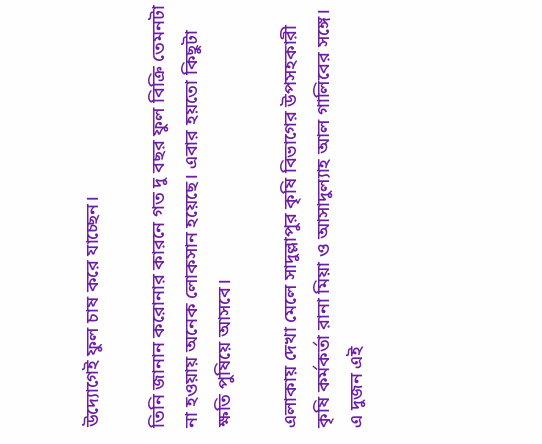উদ্যোগেই ফুল চাষ করে যাচ্ছেন।

তিনি জানান করোনার কারনে গত দু বছর ফুল বিক্রি তেমনটা না হওয়ায় অনেক লোকসান হয়েছে। এবার হয়তো কিছুটা ক্ষতি পুষিয়ে আসবে।

এলাকায় দেখা মেলে সাদুল্লাপুর কৃষি বিভাগের উপসহকারী কৃষি কর্মকর্তা রানা মিয়া ও আসাদুল্যাহ আল গালিবের সঙ্গে। এ দুজন এই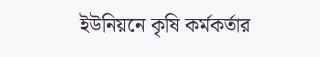ইউনিয়নে কৃষি কর্মকর্তার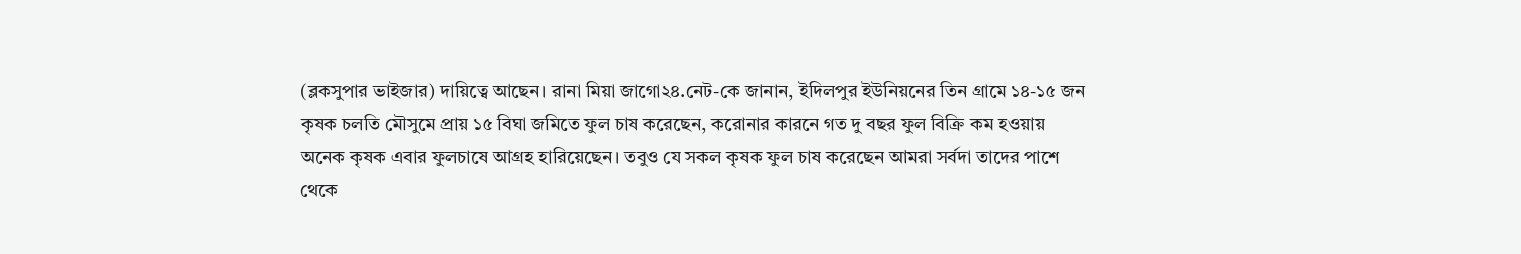(ব্লকসুপার ভাইজার) দায়িত্বে আছেন। রানা মিয়া জাগো২৪.নেট-কে জানান, ইদিলপুর ইউনিয়নের তিন গ্রামে ১৪-১৫ জন কৃষক চলতি মৌসুমে প্রায় ১৫ বিঘা জমিতে ফুল চাষ করেছেন, করোনার কারনে গত দু বছর ফুল বিক্রি কম হওয়ায় অনেক কৃষক এবার ফুলচাষে আগ্রহ হারিয়েছেন। তবুও যে সকল কৃষক ফুল চাষ করেছেন আমরা সর্বদা তাদের পাশে থেকে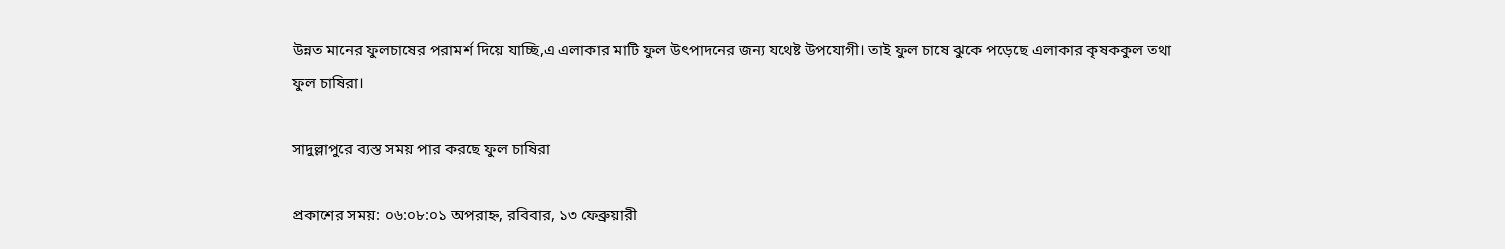উন্নত মানের ফুলচাষের পরামর্শ দিয়ে যাচ্ছি,এ এলাকার মাটি ফুল উৎপাদনের জন্য যথেষ্ট উপযোগী। তাই ফুল চাষে ঝুকে পড়েছে এলাকার কৃষককুল তথা ফুল চাষিরা।

সাদুল্লাপুরে ব্যস্ত সময় পার করছে ফুল চাষিরা

প্রকাশের সময়: ০৬:০৮:০১ অপরাহ্ন, রবিবার, ১৩ ফেব্রুয়ারী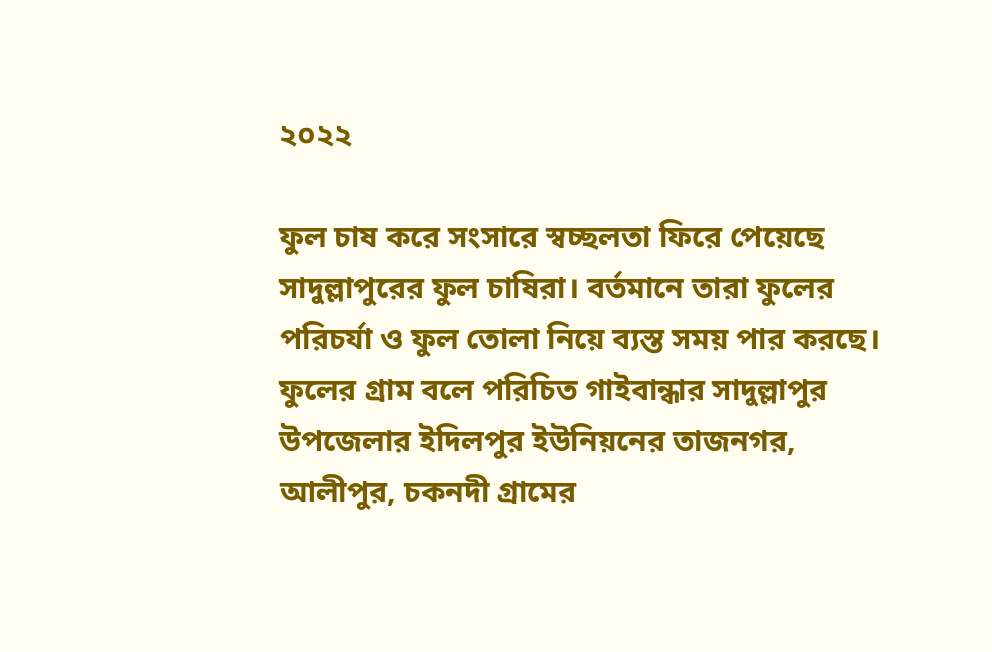২০২২

ফুল চাষ করে সংসারে স্বচ্ছলতা ফিরে পেয়েছে সাদুল্লাপুরের ফুল চাষিরা। বর্তমানে তারা ফুলের পরিচর্যা ও ফুল তোলা নিয়ে ব্যস্ত সময় পার করছে। ফুলের গ্রাম বলে পরিচিত গাইবান্ধার সাদুল্লাপুর উপজেলার ইদিলপুর ইউনিয়নের তাজনগর, আলীপুর, চকনদী গ্রামের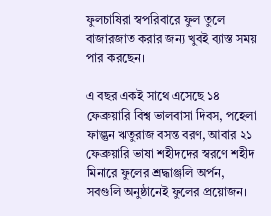ফুলচাষিরা স্বপরিবারে ফুল তুলে বাজারজাত করার জন্য খুবই ব্যাস্ত সময় পার করছেন।

এ বছর একই সাথে এসেছে ১৪ ফেব্রুয়ারি বিশ্ব ভালবাসা দিবস, পহেলা ফাল্গুন ঋতুরাজ বসন্ত বরণ, আবার ২১ ফেব্রুয়ারি ভাষা শহীদদের স্বরণে শহীদ মিনারে ফুলের শ্রদ্ধাঞ্জলি অর্পন, সবগুলি অনুষ্ঠানেই ফুলের প্রয়োজন।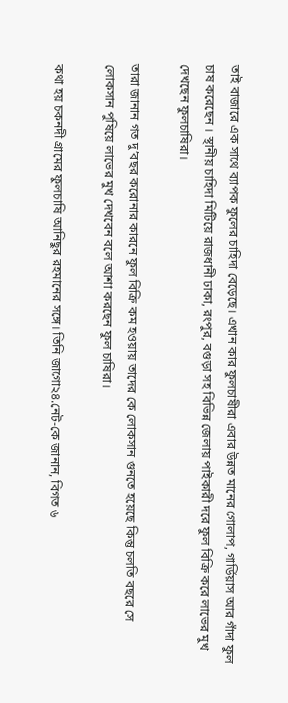তাই বাজারে এক সাথে ব্যাপক ফুলের চাহিদা বেড়েছে। এখান কার ফুলচাষীরা এবার উন্নত মানের গোলাপ, গার্ডিয়াস আর গাঁদা ফুল চাষ করেছেন । স্থানীয় চাহিদা মিটিয়ে রাজধানী ঢাকা, রংপুর, বগুড়া সহ বিভিন্ন জেলায় পাইকারী দরে ফুল বিক্রি করে লাভের মুখ দেখছেন ফুলচাষিরা।

তারা জানান গত দু’বছর করোনার কারনে ফুল বিক্রি কম হওয়ায় তাদের কে লোকসান গুনতে হয়েছে কিন্তু চলতি বছরে সে লোকসান পুষিয়ে লাভের মুখ দেখবেন বলে আশা করছেন ফুল চাষিরা।

কথা হয় চকনদী গ্রামের ফুলচাষি আনিছুর রহমানের সঙ্গে। তিনি জাগো২৪.নেট-কে জানান, বিগত ৬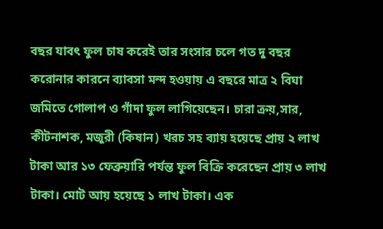বছর যাবৎ ফুল চাষ করেই তার সংসার চলে গত দু বছর করোনার কারনে ব্যাবসা মন্দ হওয়ায় এ বছরে মাত্র ২ বিঘা জমিতে গোলাপ ও গাঁদা ফুল লাগিয়েছেন। চারা ক্রয়,সার, কীটনাশক, মজুরী (কিষান) খরচ সহ ব্যায় হয়েছে প্রায় ২ লাখ টাকা আর ১৩ ফেব্রুয়ারি পর্যন্ত ফুল বিক্রি করেছেন প্রায় ৩ লাখ টাকা। মোট আয় হয়েছে ১ লাখ টাকা। এক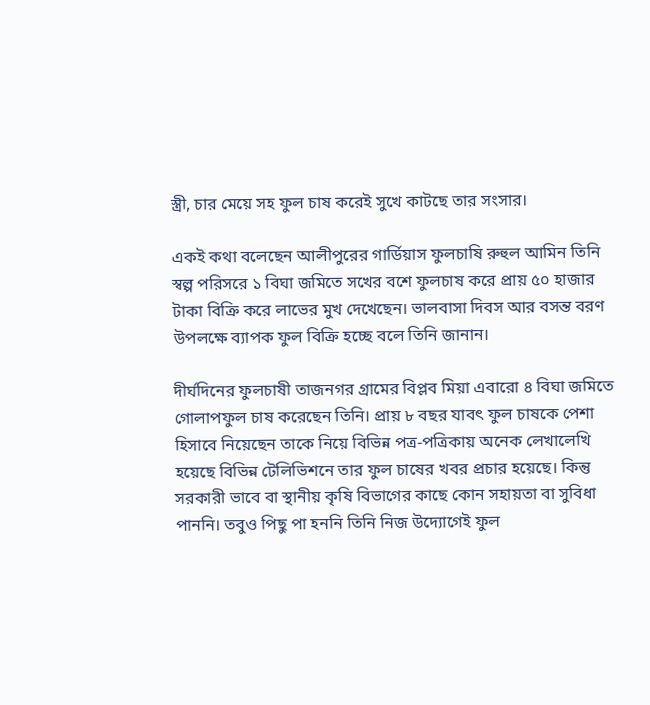স্ত্রী, চার মেয়ে সহ ফুল চাষ করেই সুখে কাটছে তার সংসার।

একই কথা বলেছেন আলীপুরের গার্ডিয়াস ফুলচাষি রুহুল আমিন তিনি স্বল্প পরিসরে ১ বিঘা জমিতে সখের বশে ফুলচাষ করে প্রায় ৫০ হাজার টাকা বিক্রি করে লাভের মুখ দেখেছেন। ভালবাসা দিবস আর বসন্ত বরণ উপলক্ষে ব্যাপক ফুল বিক্রি হচ্ছে বলে তিনি জানান।

দীর্ঘদিনের ফুলচাষী তাজনগর গ্রামের বিপ্লব মিয়া এবারো ৪ বিঘা জমিতে গোলাপফুল চাষ করেছেন তিনি। প্রায় ৮ বছর যাবৎ ফুল চাষকে পেশা হিসাবে নিয়েছেন তাকে নিয়ে বিভিন্ন পত্র-পত্রিকায় অনেক লেখালেখি হয়েছে বিভিন্ন টেলিভিশনে তার ফুল চাষের খবর প্রচার হয়েছে। কিন্তু সরকারী ভাবে বা স্থানীয় কৃষি বিভাগের কাছে কোন সহায়তা বা সুবিধা পাননি। তবুও পিছু পা হননি তিনি নিজ উদ্যোগেই ফুল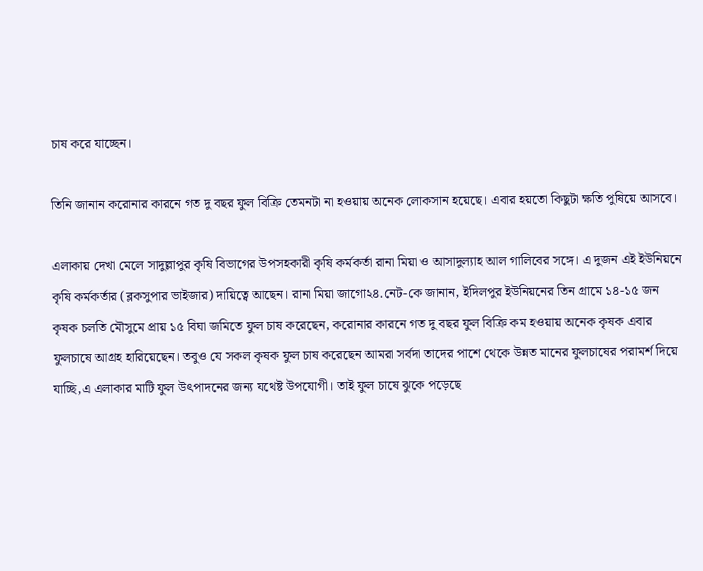চাষ করে যাচ্ছেন।

তিনি জানান করোনার কারনে গত দু বছর ফুল বিক্রি তেমনটা না হওয়ায় অনেক লোকসান হয়েছে। এবার হয়তো কিছুটা ক্ষতি পুষিয়ে আসবে।

এলাকায় দেখা মেলে সাদুল্লাপুর কৃষি বিভাগের উপসহকারী কৃষি কর্মকর্তা রানা মিয়া ও আসাদুল্যাহ আল গালিবের সঙ্গে। এ দুজন এই ইউনিয়নে কৃষি কর্মকর্তার (ব্লকসুপার ভাইজার) দায়িত্বে আছেন। রানা মিয়া জাগো২৪.নেট-কে জানান, ইদিলপুর ইউনিয়নের তিন গ্রামে ১৪-১৫ জন কৃষক চলতি মৌসুমে প্রায় ১৫ বিঘা জমিতে ফুল চাষ করেছেন, করোনার কারনে গত দু বছর ফুল বিক্রি কম হওয়ায় অনেক কৃষক এবার ফুলচাষে আগ্রহ হারিয়েছেন। তবুও যে সকল কৃষক ফুল চাষ করেছেন আমরা সর্বদা তাদের পাশে থেকে উন্নত মানের ফুলচাষের পরামর্শ দিয়ে যাচ্ছি,এ এলাকার মাটি ফুল উৎপাদনের জন্য যথেষ্ট উপযোগী। তাই ফুল চাষে ঝুকে পড়েছে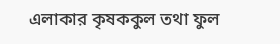এলাকার কৃষককুল তথা ফুল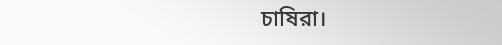চাষিরা।